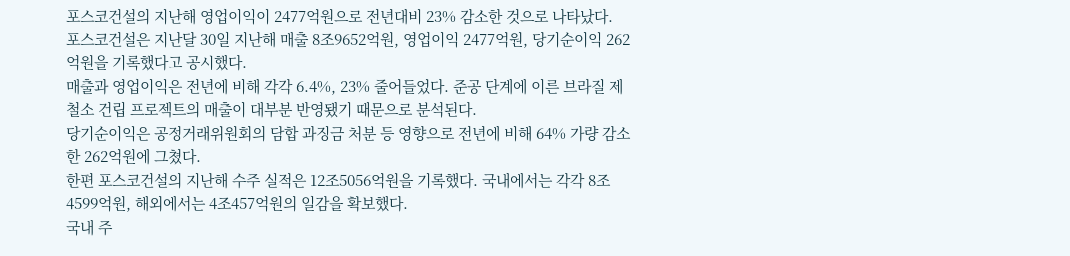포스코건설의 지난해 영업이익이 2477억원으로 전년대비 23% 감소한 것으로 나타났다.
포스코건설은 지난달 30일 지난해 매출 8조9652억원, 영업이익 2477억원, 당기순이익 262억원을 기록했다고 공시했다.
매출과 영업이익은 전년에 비해 각각 6.4%, 23% 줄어들었다. 준공 단계에 이른 브라질 제철소 건립 프로젝트의 매출이 대부분 반영됐기 때문으로 분석된다.
당기순이익은 공정거래위원회의 담합 과징금 처분 등 영향으로 전년에 비해 64% 가량 감소한 262억원에 그쳤다.
한편 포스코건설의 지난해 수주 실적은 12조5056억원을 기록했다. 국내에서는 각각 8조4599억원, 해외에서는 4조457억원의 일감을 확보했다.
국내 주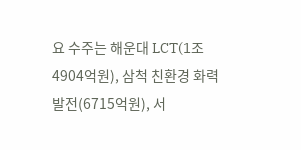요 수주는 해운대 LCT(1조4904억원), 삼척 친환경 화력발전(6715억원), 서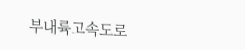부내륙고속도로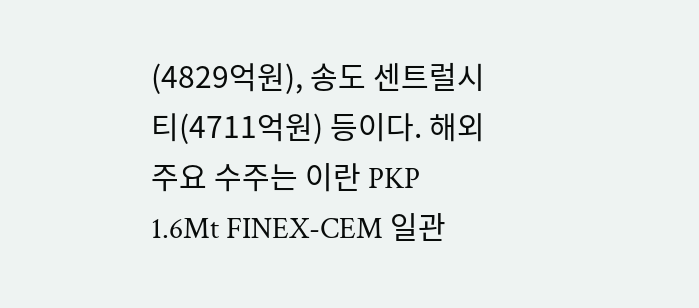(4829억원), 송도 센트럴시티(4711억원) 등이다. 해외 주요 수주는 이란 PKP 1.6Mt FINEX-CEM 일관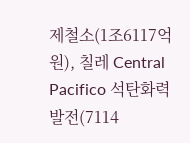제철소(1조6117억원), 칠레 Central Pacifico 석탄화력발전(7114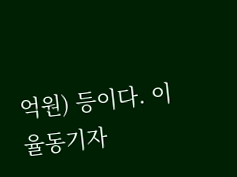억원) 등이다. 이율동기자